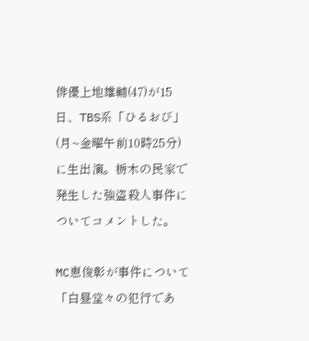俳優上地雄輔(47)が15日、TBS系「ひるおび」(月~金曜午前10時25分)に生出演。栃木の民家で発生した強盗殺人事件についてコメントした。

MC恵俊彰が事件について「白昼堂々の犯行であ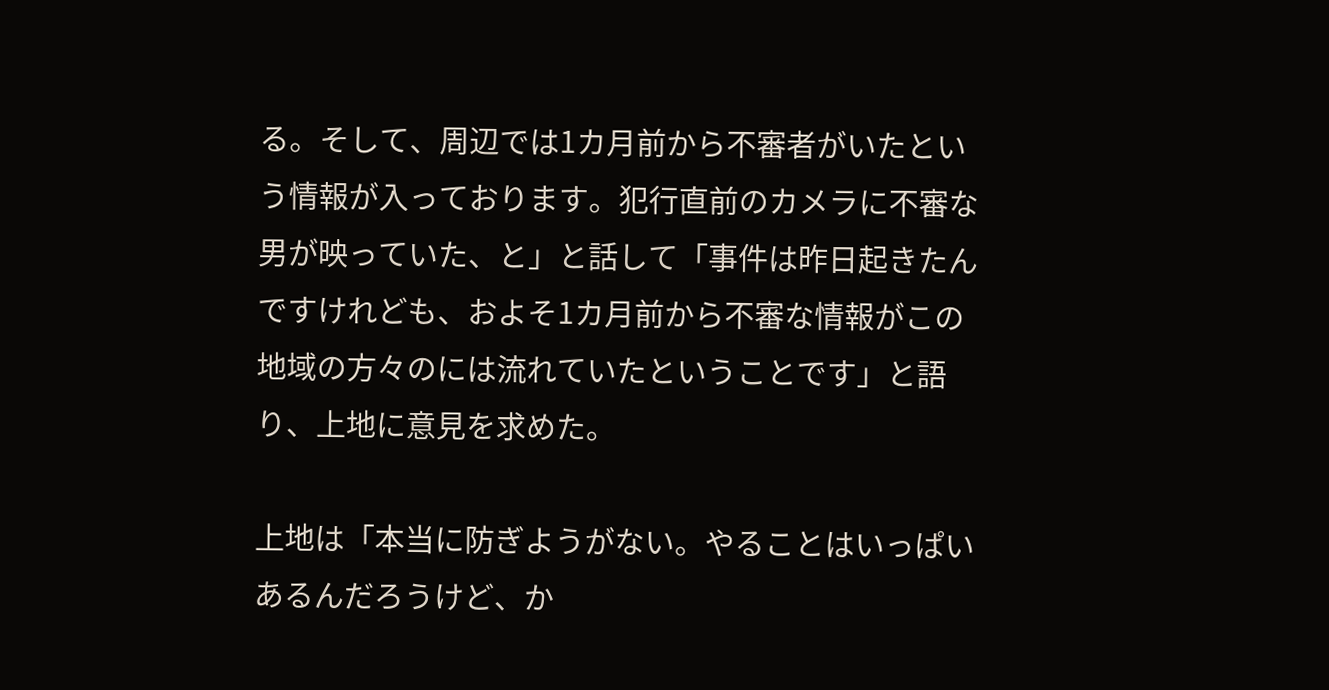る。そして、周辺では1カ月前から不審者がいたという情報が入っております。犯行直前のカメラに不審な男が映っていた、と」と話して「事件は昨日起きたんですけれども、およそ1カ月前から不審な情報がこの地域の方々のには流れていたということです」と語り、上地に意見を求めた。

上地は「本当に防ぎようがない。やることはいっぱいあるんだろうけど、か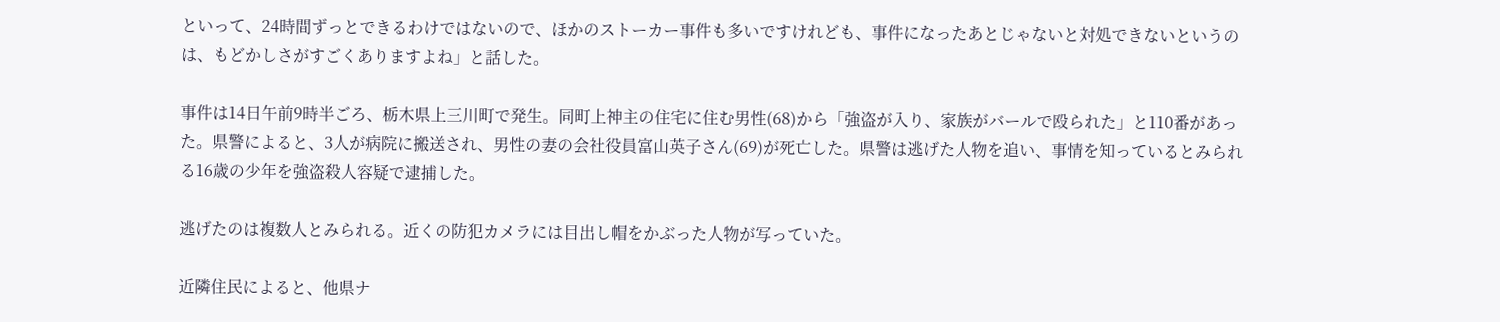といって、24時間ずっとできるわけではないので、ほかのストーカー事件も多いですけれども、事件になったあとじゃないと対処できないというのは、もどかしさがすごくありますよね」と話した。

事件は14日午前9時半ごろ、栃木県上三川町で発生。同町上神主の住宅に住む男性(68)から「強盗が入り、家族がバールで殴られた」と110番があった。県警によると、3人が病院に搬送され、男性の妻の会社役員富山英子さん(69)が死亡した。県警は逃げた人物を追い、事情を知っているとみられる16歳の少年を強盗殺人容疑で逮捕した。

逃げたのは複数人とみられる。近くの防犯カメラには目出し帽をかぶった人物が写っていた。

近隣住民によると、他県ナ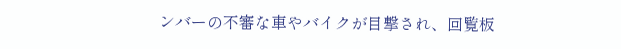ンバーの不審な車やバイクが目撃され、回覧板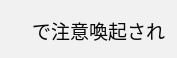で注意喚起され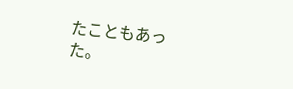たこともあった。